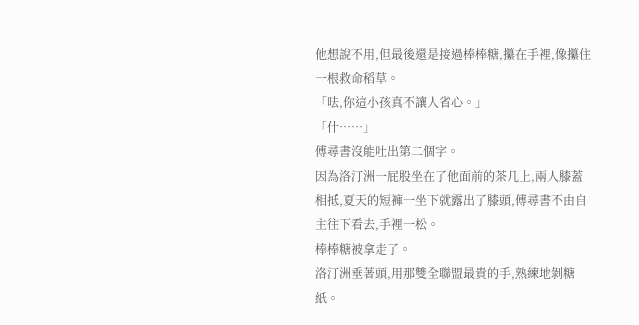他想說不用,但最後還是接過棒棒糖,攥在手裡,像攥住一根救命稻草。
「呿,你這小孩真不讓人省心。」
「什……」
傅尋書沒能吐出第二個字。
因為洛汀洲一屁股坐在了他面前的茶几上,兩人膝蓋相抵,夏天的短褲一坐下就露出了膝頭,傅尋書不由自主往下看去,手裡一松。
棒棒糖被拿走了。
洛汀洲垂著頭,用那雙全聯盟最貴的手,熟練地剝糖紙。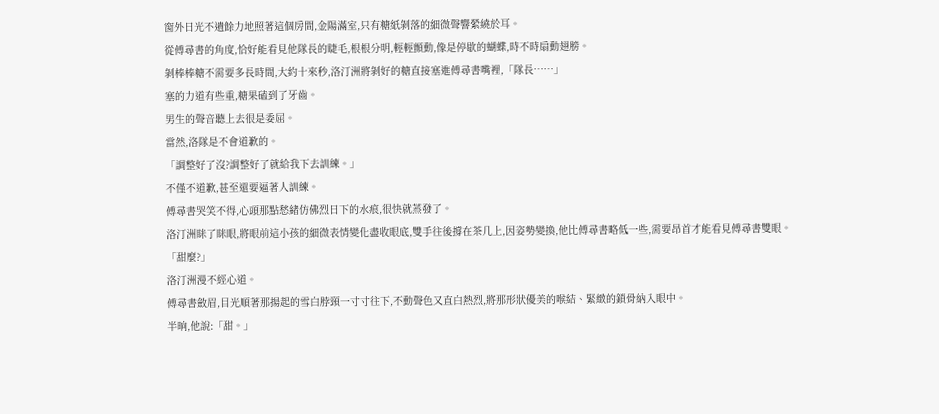窗外日光不遺餘力地照著這個房間,金陽滿室,只有糖紙剝落的細微聲響縈繞於耳。
從傅尋書的角度,恰好能看見他隊長的睫毛,根根分明,輕輕顫動,像是停歇的蝴蝶,時不時扇動翅膀。
剝棒棒糖不需要多長時間,大約十來秒,洛汀洲將剝好的糖直接塞進傅尋書嘴裡,「隊長……」
塞的力道有些重,糖果磕到了牙齒。
男生的聲音聽上去很是委屈。
當然,洛隊是不會道歉的。
「調整好了沒?調整好了就給我下去訓練。」
不僅不道歉,甚至還要逼著人訓練。
傅尋書哭笑不得,心頭那點愁緒仿佛烈日下的水痕,很快就蒸發了。
洛汀洲眯了眯眼,將眼前這小孩的細微表情變化盡收眼底,雙手往後撐在茶几上,因姿勢變換,他比傅尋書略低一些,需要昂首才能看見傅尋書雙眼。
「甜麼?」
洛汀洲漫不經心道。
傅尋書斂眉,目光順著那揚起的雪白脖頸一寸寸往下,不動聲色又直白熱烈,將那形狀優美的喉結、緊緻的鎖骨納入眼中。
半晌,他說:「甜。」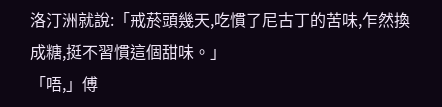洛汀洲就說:「戒菸頭幾天,吃慣了尼古丁的苦味,乍然換成糖,挺不習慣這個甜味。」
「唔,」傅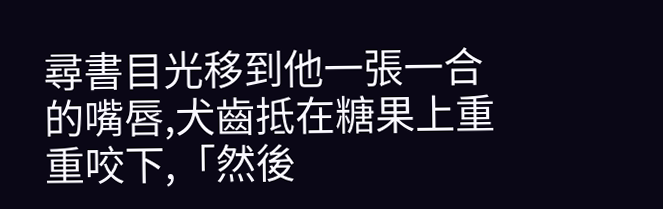尋書目光移到他一張一合的嘴唇,犬齒抵在糖果上重重咬下,「然後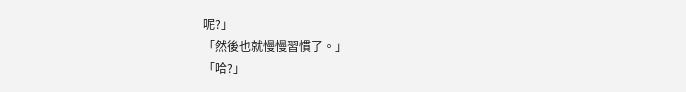呢?」
「然後也就慢慢習慣了。」
「哈?」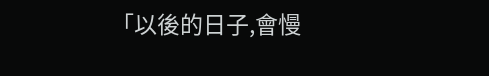「以後的日子,會慢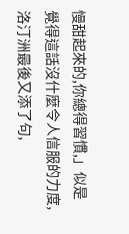慢甜起來的,你總得習慣,」似是覺得這話沒什麼令人信服的力度,洛汀洲最後又添了句,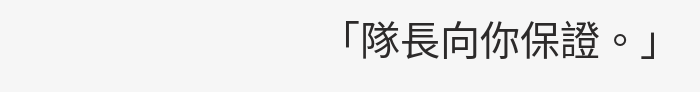「隊長向你保證。」